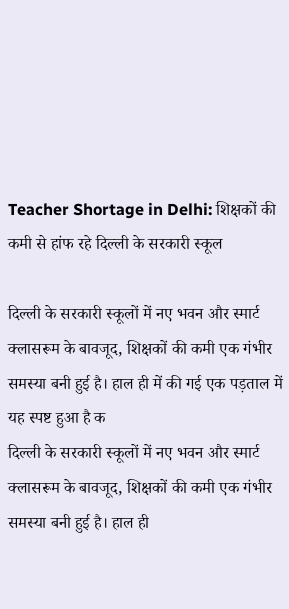Teacher Shortage in Delhi: शिक्षकों की कमी से हांफ रहे दिल्ली के सरकारी स्कूल

दिल्ली के सरकारी स्कूलों में नए भवन और स्मार्ट क्लासरूम के बावजूद, शिक्षकों की कमी एक गंभीर समस्या बनी हुई है। हाल ही में की गई एक पड़ताल में यह स्पष्ट हुआ है क
दिल्ली के सरकारी स्कूलों में नए भवन और स्मार्ट क्लासरूम के बावजूद, शिक्षकों की कमी एक गंभीर समस्या बनी हुई है। हाल ही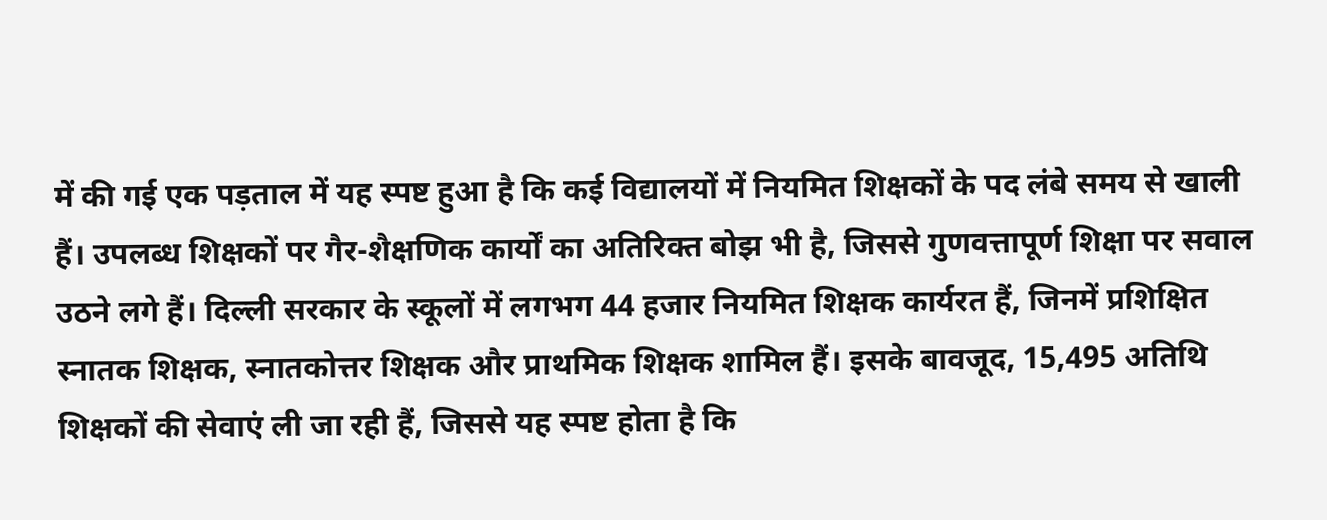में की गई एक पड़ताल में यह स्पष्ट हुआ है कि कई विद्यालयों में नियमित शिक्षकों के पद लंबे समय से खाली हैं। उपलब्ध शिक्षकों पर गैर-शैक्षणिक कार्यों का अतिरिक्त बोझ भी है, जिससे गुणवत्तापूर्ण शिक्षा पर सवाल उठने लगे हैं। दिल्ली सरकार के स्कूलों में लगभग 44 हजार नियमित शिक्षक कार्यरत हैं, जिनमें प्रशिक्षित स्नातक शिक्षक, स्नातकोत्तर शिक्षक और प्राथमिक शिक्षक शामिल हैं। इसके बावजूद, 15,495 अतिथि शिक्षकों की सेवाएं ली जा रही हैं, जिससे यह स्पष्ट होता है कि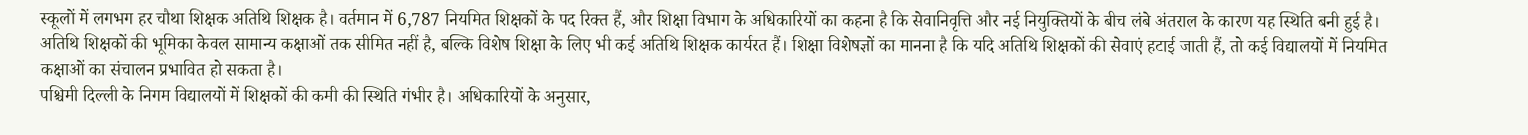स्कूलों में लगभग हर चौथा शिक्षक अतिथि शिक्षक है। वर्तमान में 6,787 नियमित शिक्षकों के पद रिक्त हैं, और शिक्षा विभाग के अधिकारियों का कहना है कि सेवानिवृत्ति और नई नियुक्तियों के बीच लंबे अंतराल के कारण यह स्थिति बनी हुई है। अतिथि शिक्षकों की भूमिका केवल सामान्य कक्षाओं तक सीमित नहीं है, बल्कि विशेष शिक्षा के लिए भी कई अतिथि शिक्षक कार्यरत हैं। शिक्षा विशेषज्ञों का मानना है कि यदि अतिथि शिक्षकों की सेवाएं हटाई जाती हैं, तो कई विद्यालयों में नियमित कक्षाओं का संचालन प्रभावित हो सकता है।
पश्चिमी दिल्ली के निगम विद्यालयों में शिक्षकों की कमी की स्थिति गंभीर है। अधिकारियों के अनुसार,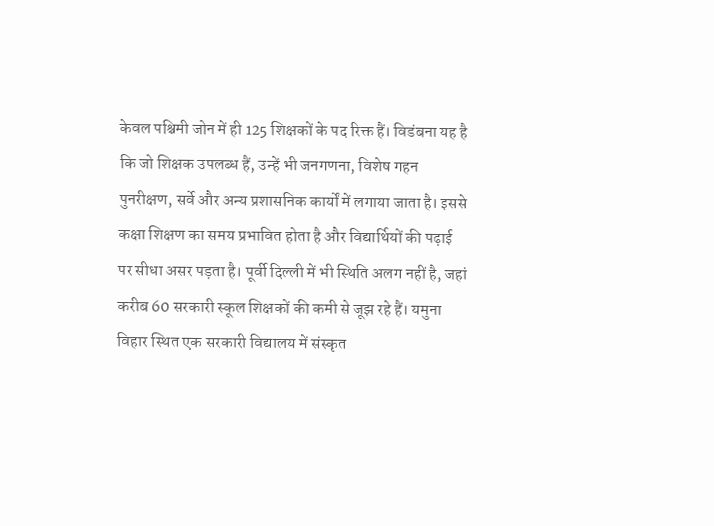केवल पश्चिमी जोन में ही 125 शिक्षकों के पद रिक्त हैं। विडंबना यह है कि जो शिक्षक उपलब्ध हैं, उन्हें भी जनगणना, विशेष गहन पुनरीक्षण, सर्वे और अन्य प्रशासनिक कार्यों में लगाया जाता है। इससे कक्षा शिक्षण का समय प्रभावित होता है और विद्यार्थियों की पढ़ाई पर सीधा असर पड़ता है। पूर्वी दिल्ली में भी स्थिति अलग नहीं है, जहां करीब 60 सरकारी स्कूल शिक्षकों की कमी से जूझ रहे हैं। यमुना विहार स्थित एक सरकारी विद्यालय में संस्कृत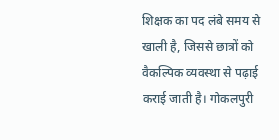शिक्षक का पद लंबे समय से खाली है, जिससे छात्रों को वैकल्पिक व्यवस्था से पढ़ाई कराई जाती है। गोकलपुरी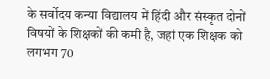के सर्वोदय कन्या विद्यालय में हिंदी और संस्कृत दोनों विषयों के शिक्षकों की कमी है, जहां एक शिक्षक को लगभग 70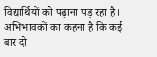विद्यार्थियों को पढ़ाना पड़ रहा है। अभिभावकों का कहना है कि कई बार दो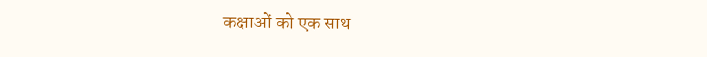कक्षाओं को एक साथ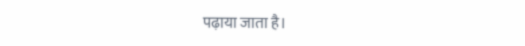पढ़ाया जाता है।